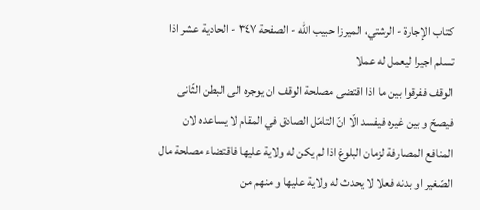كتاب الإجارة - الرشتي، الميرزا حبيب الله - الصفحة ٣٤٧ - الحادية عشر اذا تسلم اجيرا ليعمل له عملا
الوقف ففرقوا بين ما اذا اقتضى مصلحة الوقف ان يوجره الى البطن الثّانى فيصحّ و بين غيره فيفسد الّا انّ التامّل الصادق في المقام لا يساعده لان المنافع المصارفة لزمان البلوغ اذا لم يكن له ولاية عليها فاقتضاء مصلحة مال الصّغير او بدنه فعلا لا يحدث له ولاية عليها و منهم من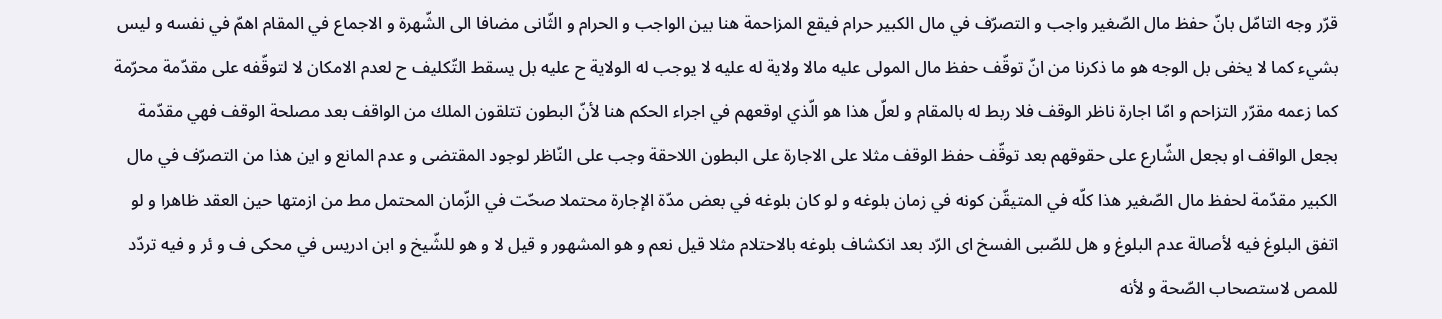قرّر وجه التامّل بانّ حفظ مال الصّغير واجب و التصرّف في مال الكبير حرام فيقع المزاحمة هنا بين الواجب و الحرام و الثّانى مضافا الى الشّهرة و الاجماع في المقام اهمّ في نفسه و ليس بشيء كما لا يخفى بل الوجه هو ما ذكرنا من انّ توقّف حفظ مال المولى عليه مالا ولاية له عليه لا يوجب له الولاية ح عليه بل يسقط التّكليف ح لعدم الامكان لا لتوقّفه على مقدّمة محرّمة كما زعمه مقرّر التزاحم و امّا اجارة ناظر الوقف فلا ربط له بالمقام و لعلّ هذا هو الّذي اوقعهم في اجراء الحكم هنا لأنّ البطون تتلقون الملك من الواقف بعد مصلحة الوقف فهي مقدّمة بجعل الواقف او بجعل الشّارع على حقوقهم بعد توقّف حفظ الوقف مثلا على الاجارة على البطون اللاحقة وجب على النّاظر لوجود المقتضى و عدم المانع و اين هذا من التصرّف في مال الكبير مقدّمة لحفظ مال الصّغير هذا كلّه في المتيقّن كونه في زمان بلوغه و لو كان بلوغه في بعض مدّة الإجارة محتملا صحّت في الزّمان المحتمل مط من ازمتها حين العقد ظاهرا و لو اتفق البلوغ فيه لأصالة عدم البلوغ و هل للصّبى الفسخ اى الرّد بعد انكشاف بلوغه بالاحتلام مثلا قيل نعم و هو المشهور و قيل لا و هو للشّيخ و ابن ادريس في محكى ف و ئر و فيه تردّد للمص لاستصحاب الصّحة و لأنه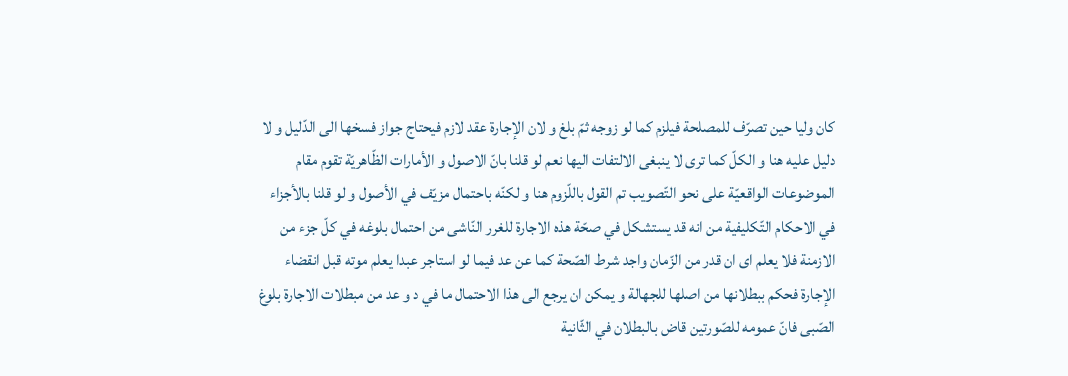كان وليا حين تصرّف للمصلحة فيلزم كما لو زوجه ثمّ بلغ و لان الإجارة عقد لازم فيحتاج جواز فسخها الى الدّليل و لا دليل عليه هنا و الكلّ كما ترى لا ينبغى الالتفات اليها نعم لو قلنا بانّ الاصول و الأمارات الظّاهريّة تقوم مقام الموضوعات الواقعيّة على نحو التّصويب تم القول باللّزوم هنا و لكنّه باحتمال مزيّف في الأصول و لو قلنا بالأجزاء في الاحكام التّكليفية من انه قد يستشكل في صحّة هذه الاجارة للغرر النّاشى من احتمال بلوغه في كلّ جزء من الازمنة فلا يعلم اى ان قدر من الزّمان واجد شرط الصّحة كما عن عد فيما لو استاجر عبدا يعلم موته قبل انقضاء الإجارة فحكم ببطلانها من اصلها للجهالة و يمكن ان يرجع الى هذا الاحتمال ما في د و عد من مبطلات الاجارة بلوغ الصّبى فانّ عمومه للصّورتين قاض بالبطلان في الثّانية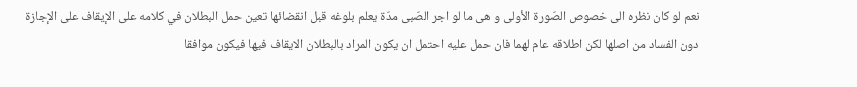نعم لو كان نظره الى خصوص الصّورة الأولى و هى ما لو اجر الصّبى مدّة يعلم بلوغه قبل انقضائها تعين حمل البطلان في كلامه على الإيقاف على الإجازة دون الفساد من اصلها لكن اطلاقه عام لهما فان حمل عليه احتمل ان يكون المراد بالبطلان الايقاف فيها فيكون موافقا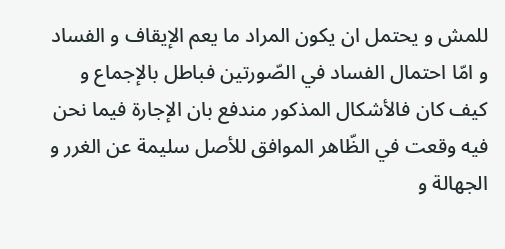للمش و يحتمل ان يكون المراد ما يعم الإيقاف و الفساد و امّا احتمال الفساد في الصّورتين فباطل بالإجماع و كيف كان فالأشكال المذكور مندفع بان الإجارة فيما نحن فيه وقعت في الظّاهر الموافق للأصل سليمة عن الغرر و الجهالة و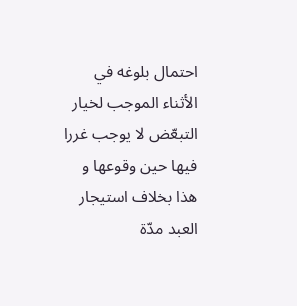احتمال بلوغه في الأثناء الموجب لخيار التبعّض لا يوجب غررا فيها حين وقوعها و هذا بخلاف استيجار العبد مدّة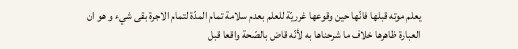يعلم موته قبلها فانّها حين وقوعها غرريّة للعلم بعدم سلامة تمام المدّة لتمام الاجرة بقى شيء و هو ان العبارة ظاهرها خلاف ما شرحناها به لأنّه قاض بالصّحة واقعا قبل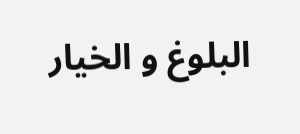البلوغ و الخيار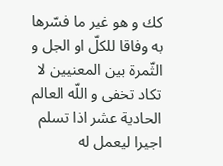كك و هو غير ما فسّرها به وفاقا للكلّ او الجل و الثّمرة بين المعنيين لا تكاد تخفى و اللّه العالم
الحادية عشر اذا تسلم اجيرا ليعمل له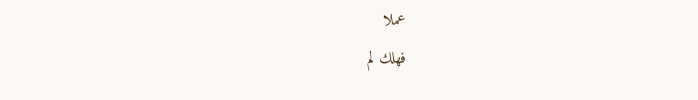عملا
فهلك لم